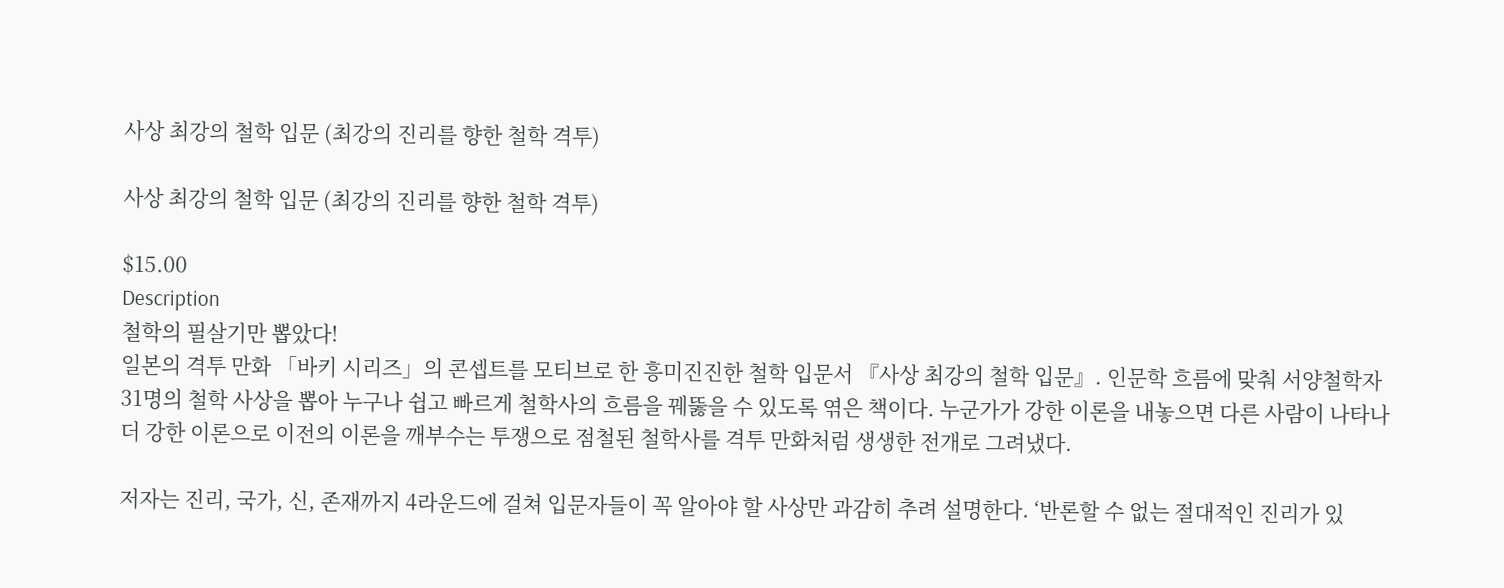사상 최강의 철학 입문 (최강의 진리를 향한 철학 격투)

사상 최강의 철학 입문 (최강의 진리를 향한 철학 격투)

$15.00
Description
철학의 필살기만 뽑았다!
일본의 격투 만화 「바키 시리즈」의 콘셉트를 모티브로 한 흥미진진한 철학 입문서 『사상 최강의 철학 입문』. 인문학 흐름에 맞춰 서양철학자 31명의 철학 사상을 뽑아 누구나 쉽고 빠르게 철학사의 흐름을 꿰뚫을 수 있도록 엮은 책이다. 누군가가 강한 이론을 내놓으면 다른 사람이 나타나 더 강한 이론으로 이전의 이론을 깨부수는 투쟁으로 점철된 철학사를 격투 만화처럼 생생한 전개로 그려냈다.

저자는 진리, 국가, 신, 존재까지 4라운드에 걸쳐 입문자들이 꼭 알아야 할 사상만 과감히 추려 설명한다. ‘반론할 수 없는 절대적인 진리가 있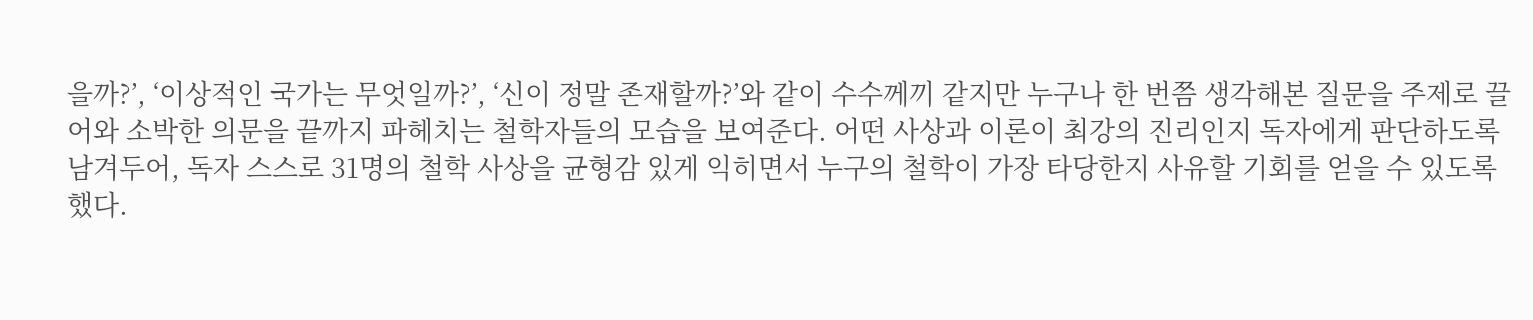을까?’, ‘이상적인 국가는 무엇일까?’, ‘신이 정말 존재할까?’와 같이 수수께끼 같지만 누구나 한 번쯤 생각해본 질문을 주제로 끌어와 소박한 의문을 끝까지 파헤치는 철학자들의 모습을 보여준다. 어떤 사상과 이론이 최강의 진리인지 독자에게 판단하도록 남겨두어, 독자 스스로 31명의 철학 사상을 균형감 있게 익히면서 누구의 철학이 가장 타당한지 사유할 기회를 얻을 수 있도록 했다.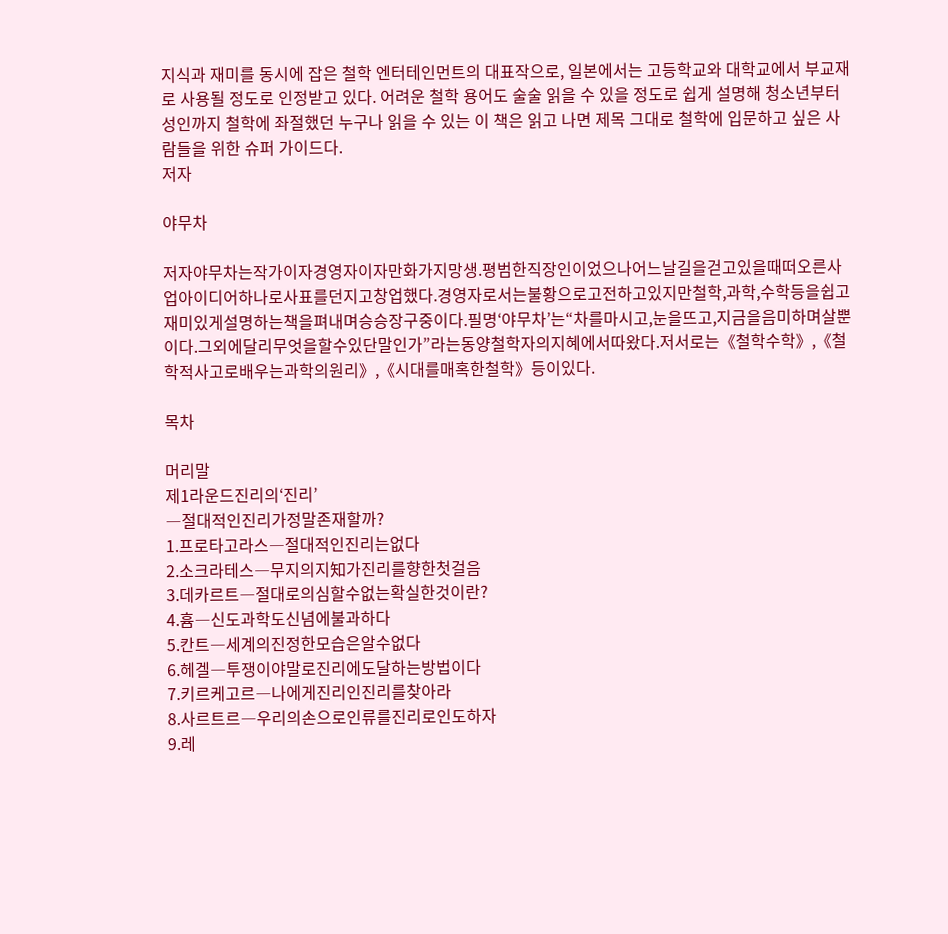지식과 재미를 동시에 잡은 철학 엔터테인먼트의 대표작으로, 일본에서는 고등학교와 대학교에서 부교재로 사용될 정도로 인정받고 있다. 어려운 철학 용어도 술술 읽을 수 있을 정도로 쉽게 설명해 청소년부터 성인까지 철학에 좌절했던 누구나 읽을 수 있는 이 책은 읽고 나면 제목 그대로 철학에 입문하고 싶은 사람들을 위한 슈퍼 가이드다.
저자

야무차

저자야무차는작가이자경영자이자만화가지망생.평범한직장인이었으나어느날길을걷고있을때떠오른사업아이디어하나로사표를던지고창업했다.경영자로서는불황으로고전하고있지만철학,과학,수학등을쉽고재미있게설명하는책을펴내며승승장구중이다.필명‘야무차’는“차를마시고,눈을뜨고,지금을음미하며살뿐이다.그외에달리무엇을할수있단말인가”라는동양철학자의지혜에서따왔다.저서로는《철학수학》,《철학적사고로배우는과학의원리》,《시대를매혹한철학》등이있다.

목차

머리말
제1라운드진리의‘진리’
―절대적인진리가정말존재할까?
1.프로타고라스―절대적인진리는없다
2.소크라테스―무지의지知가진리를향한첫걸음
3.데카르트―절대로의심할수없는확실한것이란?
4.흄―신도과학도신념에불과하다
5.칸트―세계의진정한모습은알수없다
6.헤겔―투쟁이야말로진리에도달하는방법이다
7.키르케고르―나에게진리인진리를찾아라
8.사르트르―우리의손으로인류를진리로인도하자
9.레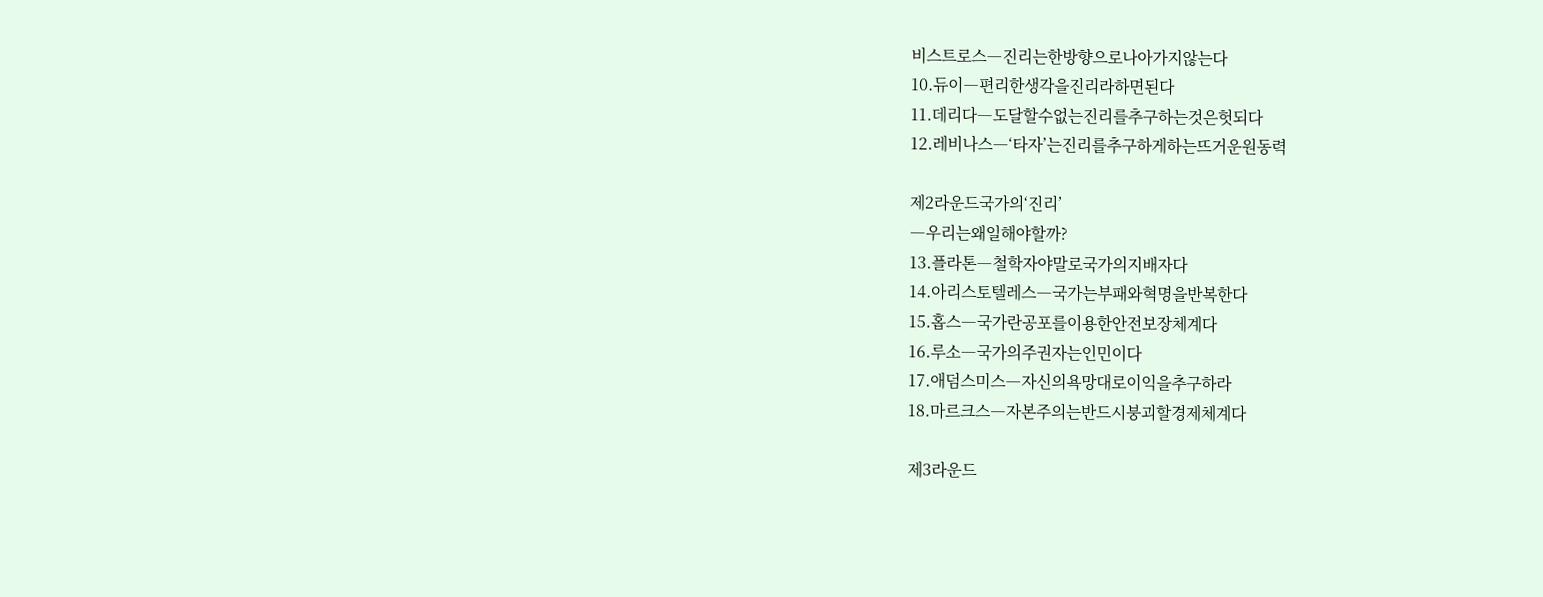비스트로스―진리는한방향으로나아가지않는다
10.듀이―편리한생각을진리라하면된다
11.데리다―도달할수없는진리를추구하는것은헛되다
12.레비나스―‘타자’는진리를추구하게하는뜨거운원동력

제2라운드국가의‘진리’
―우리는왜일해야할까?
13.플라톤―철학자야말로국가의지배자다
14.아리스토텔레스―국가는부패와혁명을반복한다
15.홉스―국가란공포를이용한안전보장체계다
16.루소―국가의주권자는인민이다
17.애덤스미스―자신의욕망대로이익을추구하라
18.마르크스―자본주의는반드시붕괴할경제체계다

제3라운드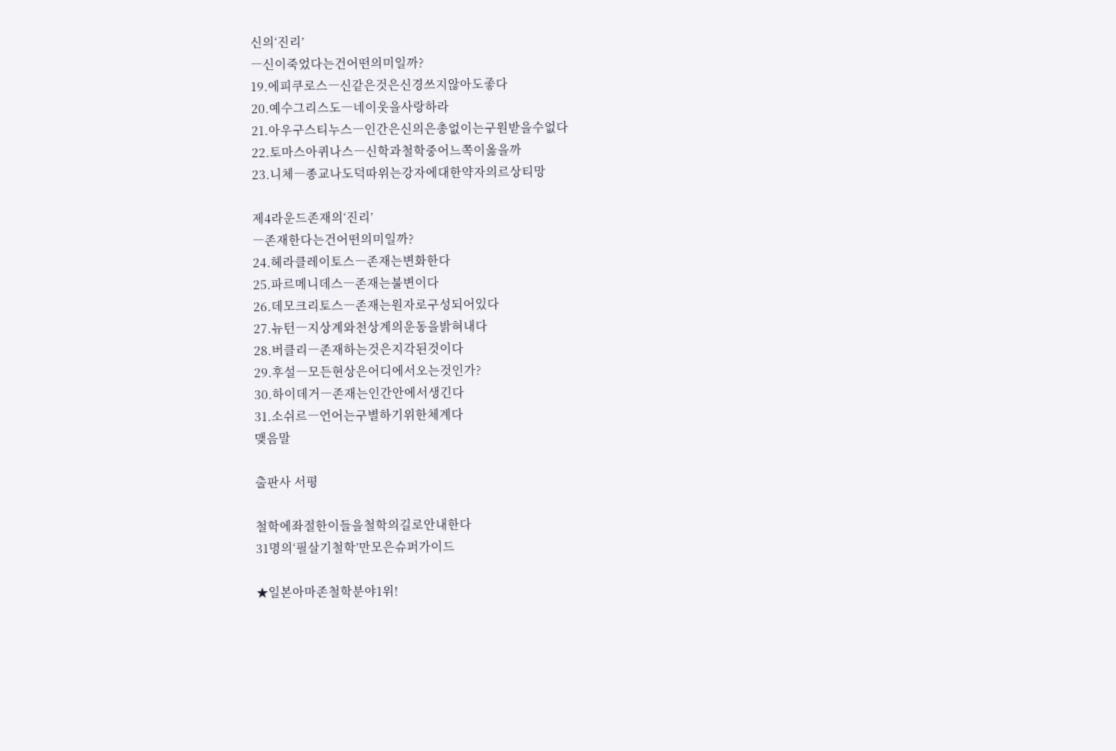신의‘진리’
―신이죽었다는건어떤의미일까?
19.에피쿠로스―신같은것은신경쓰지않아도좋다
20.예수그리스도―네이웃을사랑하라
21.아우구스티누스―인간은신의은총없이는구원받을수없다
22.토마스아퀴나스―신학과철학중어느쪽이옳을까
23.니체―종교나도덕따위는강자에대한약자의르상티망

제4라운드존재의‘진리’
―존재한다는건어떤의미일까?
24.헤라클레이토스―존재는변화한다
25.파르메니데스―존재는불변이다
26.데모크리토스―존재는원자로구성되어있다
27.뉴턴―지상계와천상계의운동을밝혀내다
28.버클리―존재하는것은지각된것이다
29.후설―모든현상은어디에서오는것인가?
30.하이데거―존재는인간안에서생긴다
31.소쉬르―언어는구별하기위한체계다
맺음말

출판사 서평

철학에좌절한이들을철학의길로안내한다
31명의‘필살기철학’만모은슈퍼가이드

★일본아마존철학분야1위!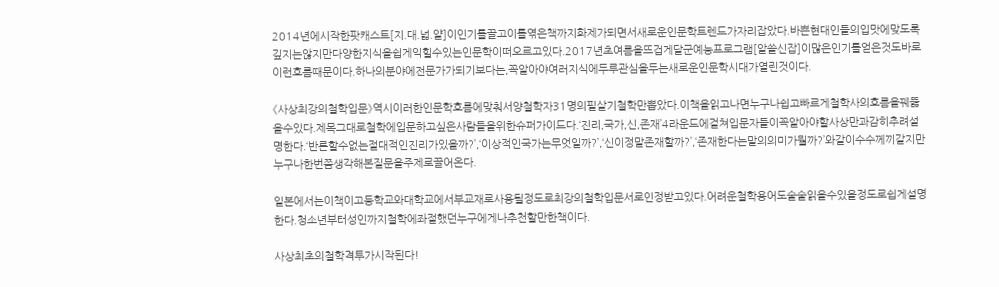2014년에시작한팟캐스트[지.대.넓.얕]이인기를끌고이를엮은책까지화제가되면서새로운인문학트렌드가자리잡았다.바쁜현대인들의입맛에맞도록깊지는않지만다양한지식을쉽게익힐수있는인문학이떠오르고있다.2017년초여름을뜨겁게달군예능프로그램[알쓸신잡]이많은인기를얻은것도바로이런흐름때문이다.하나의분야에전문가가되기보다는,꼭알아야여러지식에두루관심을두는새로운인문학시대가열린것이다.

《사상최강의철학입문》역시이러한인문학흐름에맞춰서양철학자31명의필살기철학만뽑았다.이책을읽고나면누구나쉽고빠르게철학사의흐름을꿰뚫을수있다.제목그대로철학에입문하고싶은사람들을위한슈퍼가이드다.‘진리,국가,신,존재’4라운드에걸쳐입문자들이꼭알아야할사상만과감히추려설명한다.‘반론할수없는절대적인진리가있을까?’,‘이상적인국가는무엇일까?’,‘신이정말존재할까?’,‘존재한다는말의의미가뭘까?’와같이수수께끼같지만누구나한번쯤생각해본질문을주제로끌어온다.

일본에서는이책이고등학교와대학교에서부교재로사용될정도로최강의철학입문서로인정받고있다.어려운철학용어도술술읽을수있을정도로쉽게설명한다.청소년부터성인까지철학에좌절했던누구에게나추천할만한책이다.

사상최초의철학격투가시작된다!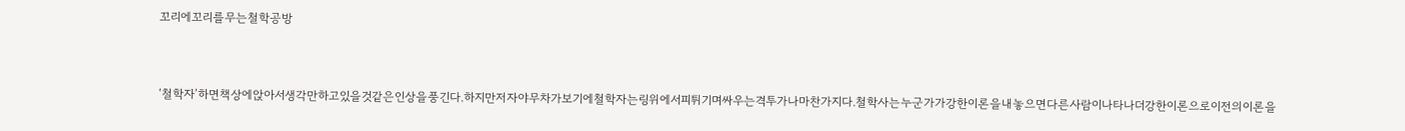꼬리에꼬리를무는철학공방


‘철학자’하면책상에앉아서생각만하고있을것같은인상을풍긴다.하지만저자야무차가보기에철학자는링위에서피튀기며싸우는격투가나마찬가지다.철학사는누군가가강한이론을내놓으면다른사람이나타나더강한이론으로이전의이론을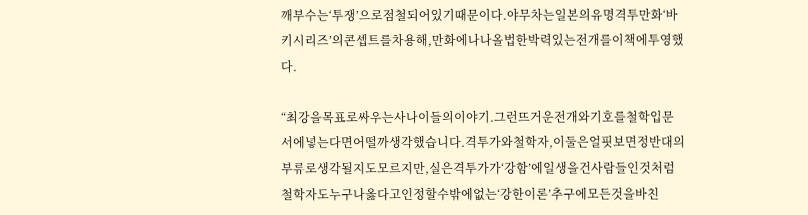깨부수는‘투쟁’으로점철되어있기때문이다.야무차는일본의유명격투만화‘바키시리즈’의콘셉트를차용해,만화에나나올법한박력있는전개를이책에투영했다.

“최강을목표로싸우는사나이들의이야기.그런뜨거운전개와기호를철학입문서에넣는다면어떨까생각했습니다.격투가와철학자,이둘은얼핏보면정반대의부류로생각될지도모르지만,실은격투가가‘강함’에일생을건사람들인것처럼철학자도누구나옳다고인정할수밖에없는‘강한이론’추구에모든것을바친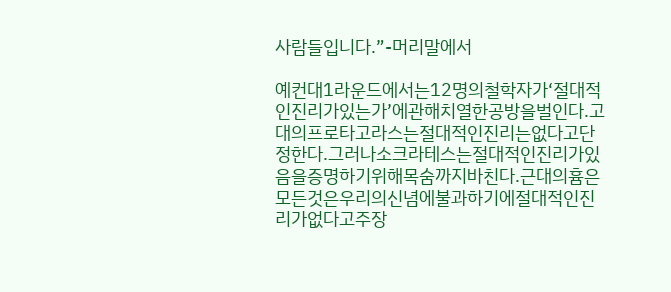사람들입니다.”-머리말에서

예컨대1라운드에서는12명의철학자가‘절대적인진리가있는가’에관해치열한공방을벌인다.고대의프로타고라스는절대적인진리는없다고단정한다.그러나소크라테스는절대적인진리가있음을증명하기위해목숨까지바친다.근대의흄은모든것은우리의신념에불과하기에절대적인진리가없다고주장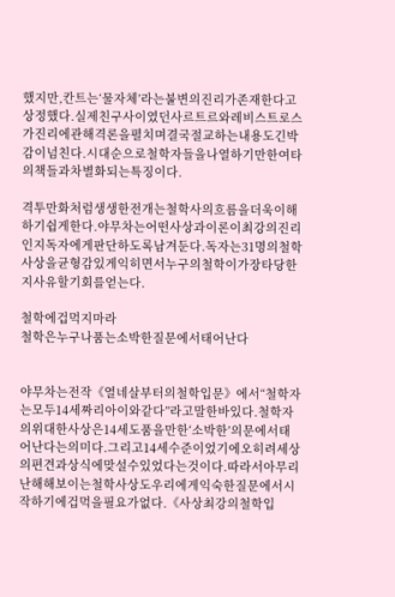했지만,칸트는‘물자체’라는불변의진리가존재한다고상정했다.실제친구사이였던사르트르와레비스트로스가진리에관해격론을펼치며결국절교하는내용도긴박감이넘친다.시대순으로철학자들을나열하기만한여타의책들과차별화되는특징이다.

격투만화처럼생생한전개는철학사의흐름을더욱이해하기쉽게한다.야무차는어떤사상과이론이최강의진리인지독자에게판단하도록남겨둔다.독자는31명의철학사상을균형감있게익히면서누구의철학이가장타당한지사유할기회를얻는다.

철학에겁먹지마라
철학은누구나품는소박한질문에서태어난다


야무차는전작《열네살부터의철학입문》에서“철학자는모두14세짜리아이와같다”라고말한바있다.철학자의위대한사상은14세도품을만한‘소박한’의문에서태어난다는의미다.그리고14세수준이었기에오히려세상의편견과상식에맞설수있었다는것이다.따라서아무리난해해보이는철학사상도우리에게익숙한질문에서시작하기에겁먹을필요가없다.《사상최강의철학입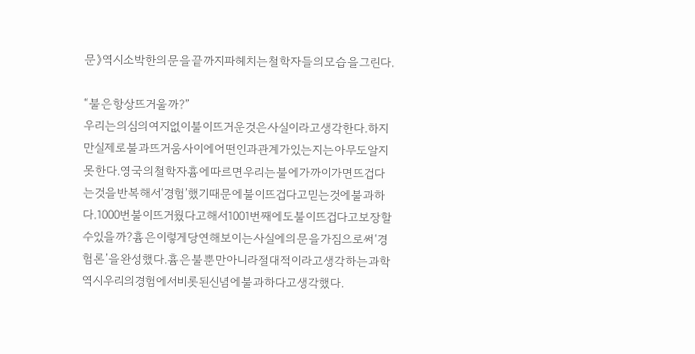문》역시소박한의문을끝까지파헤치는철학자들의모습을그린다.

“불은항상뜨거울까?”
우리는의심의여지없이불이뜨거운것은사실이라고생각한다.하지만실제로불과뜨거움사이에어떤인과관계가있는지는아무도알지못한다.영국의철학자흄에따르면우리는불에가까이가면뜨겁다는것을반복해서‘경험’했기때문에불이뜨겁다고믿는것에불과하다.1000번불이뜨거웠다고해서1001번째에도불이뜨겁다고보장할수있을까?흄은이렇게당연해보이는사실에의문을가짐으로써‘경험론’을완성했다.흄은불뿐만아니라절대적이라고생각하는과학역시우리의경험에서비롯된신념에불과하다고생각했다.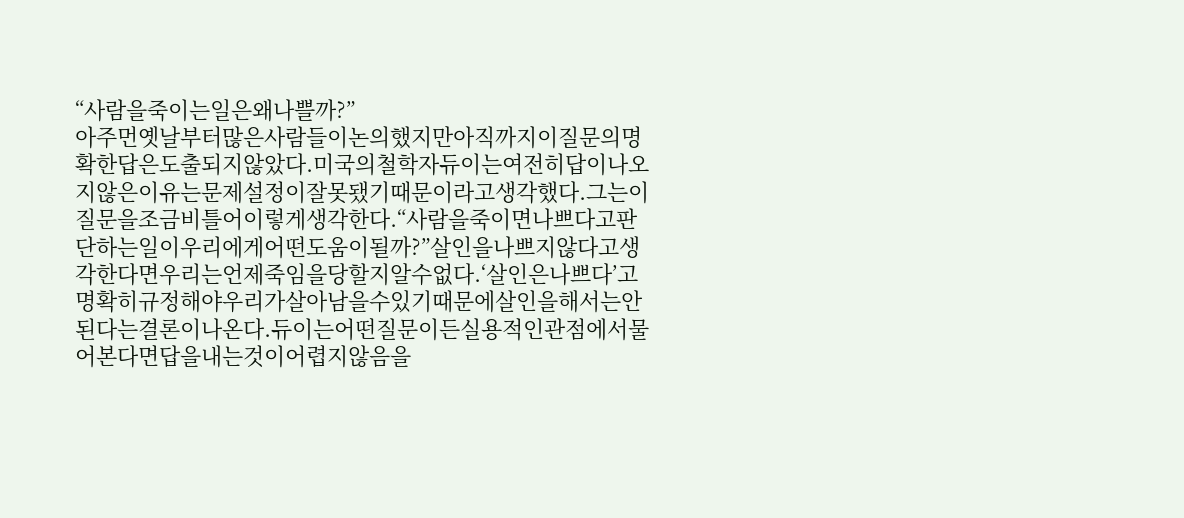“사람을죽이는일은왜나쁠까?”
아주먼옛날부터많은사람들이논의했지만아직까지이질문의명확한답은도출되지않았다.미국의철학자듀이는여전히답이나오지않은이유는문제설정이잘못됐기때문이라고생각했다.그는이질문을조금비틀어이렇게생각한다.“사람을죽이면나쁘다고판단하는일이우리에게어떤도움이될까?”살인을나쁘지않다고생각한다면우리는언제죽임을당할지알수없다.‘살인은나쁘다’고명확히규정해야우리가살아남을수있기때문에살인을해서는안된다는결론이나온다.듀이는어떤질문이든실용적인관점에서물어본다면답을내는것이어렵지않음을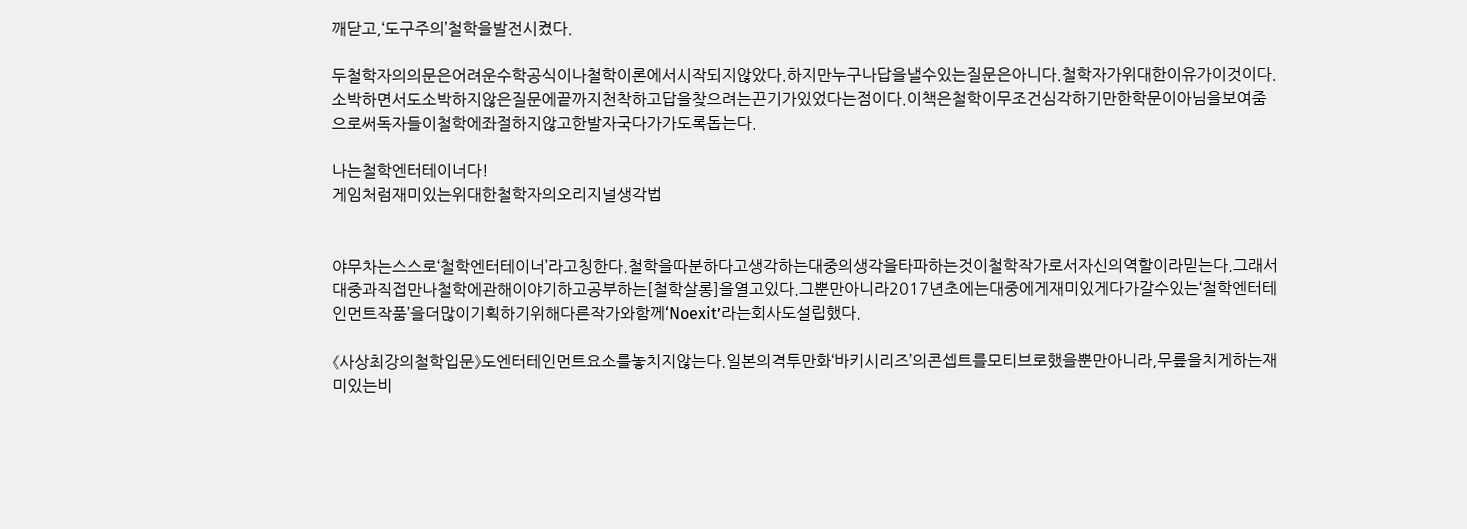깨닫고,‘도구주의’철학을발전시켰다.

두철학자의의문은어려운수학공식이나철학이론에서시작되지않았다.하지만누구나답을낼수있는질문은아니다.철학자가위대한이유가이것이다.소박하면서도소박하지않은질문에끝까지천착하고답을찾으려는끈기가있었다는점이다.이책은철학이무조건심각하기만한학문이아님을보여줌으로써독자들이철학에좌절하지않고한발자국다가가도록돕는다.

나는철학엔터테이너다!
게임처럼재미있는위대한철학자의오리지널생각법


야무차는스스로‘철학엔터테이너’라고칭한다.철학을따분하다고생각하는대중의생각을타파하는것이철학작가로서자신의역할이라믿는다.그래서대중과직접만나철학에관해이야기하고공부하는[철학살롱]을열고있다.그뿐만아니라2017년초에는대중에게재미있게다가갈수있는‘철학엔터테인먼트작품’을더많이기획하기위해다른작가와함께‘Noexit’라는회사도설립했다.

《사상최강의철학입문》도엔터테인먼트요소를놓치지않는다.일본의격투만화‘바키시리즈’의콘셉트를모티브로했을뿐만아니라,무릎을치게하는재미있는비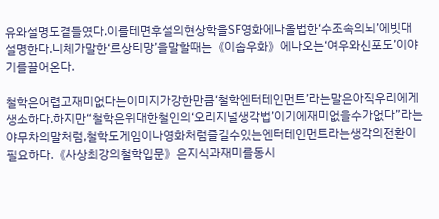유와설명도곁들였다.이를테면후설의현상학을SF영화에나올법한‘수조속의뇌’에빗대설명한다.니체가말한‘르상티망’을말할때는《이솝우화》에나오는‘여우와신포도’이야기를끌어온다.

철학은어렵고재미없다는이미지가강한만큼‘철학엔터테인먼트’라는말은아직우리에게생소하다.하지만“철학은위대한철인의‘오리지널생각법’이기에재미없을수가없다”라는야무차의말처럼,철학도게임이나영화처럼즐길수있는엔터테인먼트라는생각의전환이필요하다.《사상최강의철학입문》은지식과재미를동시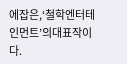에잡은,‘철학엔터테인먼트’의대표작이다.